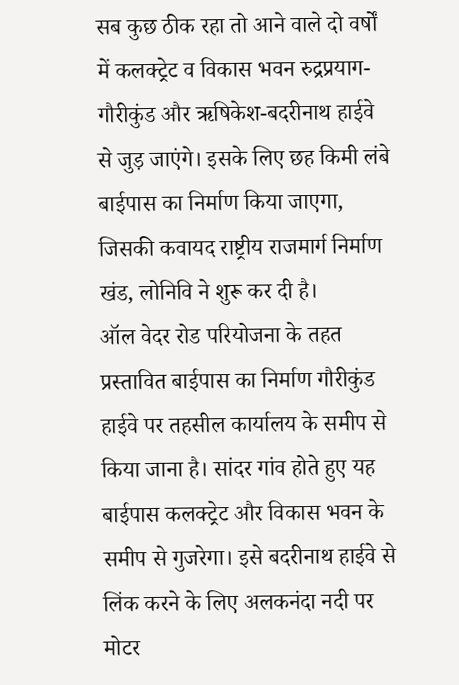सब कुछ ठीक रहा तो आने वाले दो वर्षों में कलक्ट्रेट व विकास भवन रुद्रप्रयाग-गौरीकुंड और ऋषिकेश-बदरीनाथ हाईवे से जुड़ जाएंगे। इसके लिए छह किमी लंबे बाईपास का निर्माण किया जाएगा, जिसकी कवायद राष्ट्रीय राजमार्ग निर्माण खंड, लोनिवि ने शुरू कर दी है।
ऑल वेदर रोड परियोजना के तहत प्रस्तावित बाईपास का निर्माण गौरीकुंड हाईवे पर तहसील कार्यालय के समीप से किया जाना है। सांदर गांव होते हुए यह बाईपास कलक्ट्रेट और विकास भवन के समीप से गुजरेगा। इसे बदरीनाथ हाईवे से लिंक करने के लिए अलकनंदा नदी पर मोटर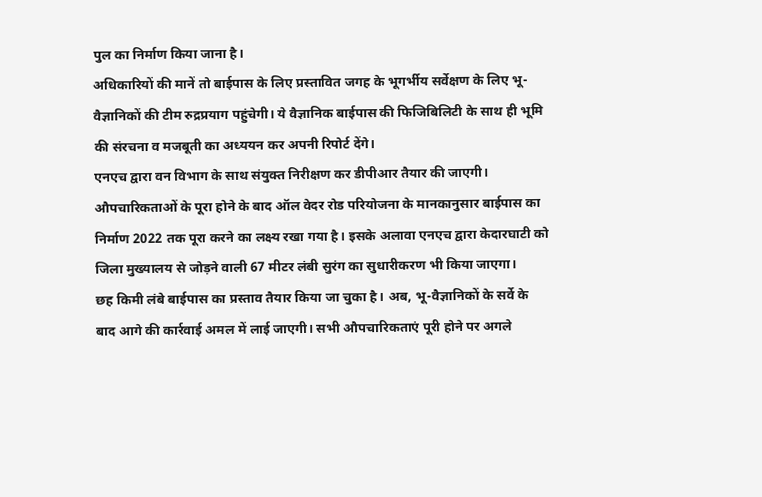पुल का निर्माण किया जाना है।
अधिकारियों की मानें तो बाईपास के लिए प्रस्तावित जगह के भूगर्भीय सर्वेक्षण के लिए भू-वैज्ञानिकों की टीम रुद्रप्रयाग पहुंचेगी। ये वैज्ञानिक बाईपास की फिजिबिलिटी के साथ ही भूमि की संरचना व मजबूती का अध्ययन कर अपनी रिपोर्ट देंगे।
एनएच द्वारा वन विभाग के साथ संयुक्त निरीक्षण कर डीपीआर तैयार की जाएगी। औपचारिकताओं के पूरा होने के बाद ऑल वेदर रोड परियोजना के मानकानुसार बाईपास का निर्माण 2022 तक पूरा करने का लक्ष्य रखा गया है। इसके अलावा एनएच द्वारा केदारघाटी को जिला मुख्यालय से जोड़ने वाली 67 मीटर लंबी सुरंग का सुधारीकरण भी किया जाएगा।
छह किमी लंबे बाईपास का प्रस्ताव तैयार किया जा चुका है। अब, भू-वैज्ञानिकों के सर्वे के बाद आगे की कार्रवाई अमल में लाई जाएगी। सभी औपचारिकताएं पूरी होने पर अगले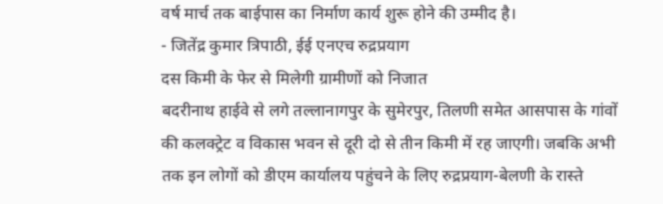वर्ष मार्च तक बाईपास का निर्माण कार्य शुरू होने की उम्मीद है।
- जितेंद्र कुमार त्रिपाठी, ईई एनएच रुद्रप्रयाग
दस किमी के फेर से मिलेगी ग्रामीणों को निजात
बदरीनाथ हाईवे से लगे तल्लानागपुर के सुमेरपुर, तिलणी समेत आसपास के गांवों की कलक्ट्रेट व विकास भवन से दूरी दो से तीन किमी में रह जाएगी। जबकि अभी तक इन लोगों को डीएम कार्यालय पहुंचने के लिए रुद्रप्रयाग-बेलणी के रास्ते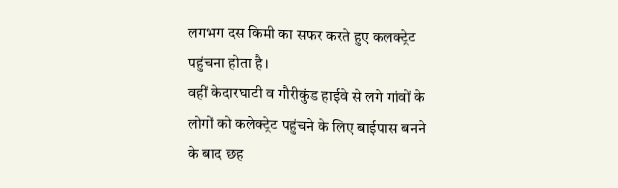लगभग दस किमी का सफर करते हुए कलक्ट्रेट पहुंचना होता है।
वहीं केदारघाटी व गौरीकुंड हाईवे से लगे गांवों के लोगों को कलेक्ट्रेट पहुंचने के लिए बाईपास बनने के बाद छह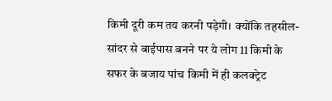किमी दूरी कम तय करनी पड़ेगी। क्योंकि तहसील-सांदर से बाईपास बनने पर ये लोग 11 किमी के सफर के बजाय पांच किमी में ही कलक्ट्रेट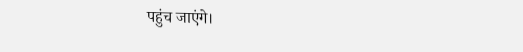पहुंच जाएंगे।